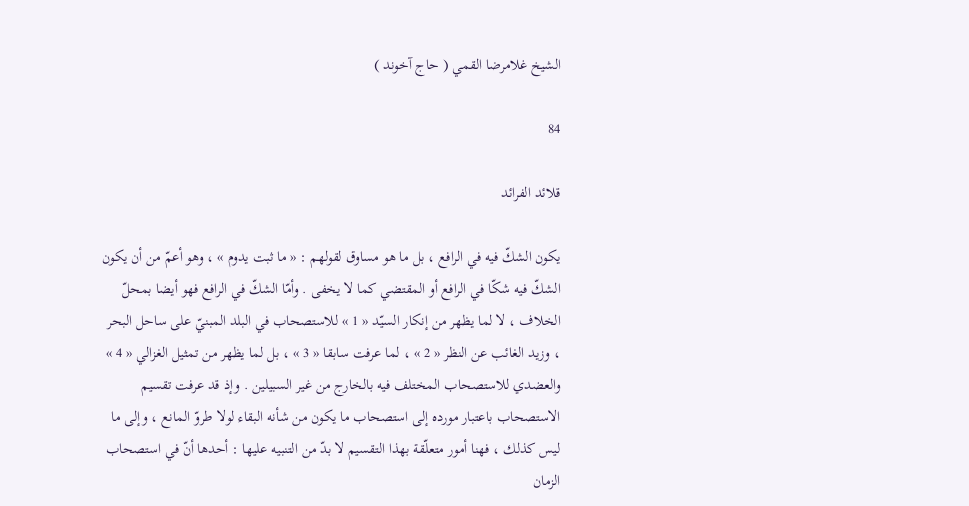الشيخ غلامرضا القمي ( حاج آخوند )

84

قلائد الفرائد

يكون الشكّ فيه في الرافع ، بل ما هو مساوق لقولهم : « ما ثبت يدوم » ، وهو أعمّ من أن يكون الشكّ فيه شكّا في الرافع أو المقتضي كما لا يخفى . وأمّا الشكّ في الرافع فهو أيضا بمحلّ الخلاف ، لا لما يظهر من إنكار السيّد « 1 » للاستصحاب في البلد المبنيّ على ساحل البحر ، وزيد الغائب عن النظر « 2 » ، لما عرفت سابقا « 3 » ، بل لما يظهر من تمثيل الغزالي « 4 » والعضدي للاستصحاب المختلف فيه بالخارج من غير السبيلين . وإذ قد عرفت تقسيم الاستصحاب باعتبار مورده إلى استصحاب ما يكون من شأنه البقاء لولا طروّ المانع ، وإلى ما ليس كذلك ، فهنا أمور متعلّقة بهذا التقسيم لا بدّ من التنبيه عليها : أحدها أنّ في استصحاب الزمان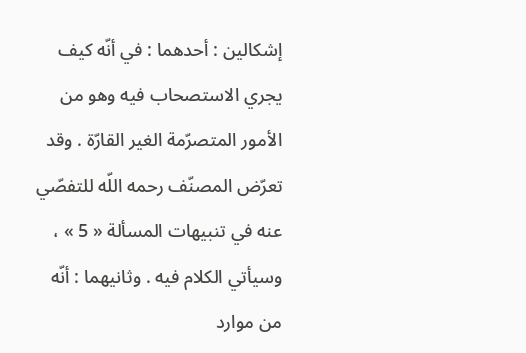إشكالين : أحدهما : في أنّه كيف يجري الاستصحاب فيه وهو من الأمور المتصرّمة الغير القارّة . وقد تعرّض المصنّف رحمه اللّه للتفصّي عنه في تنبيهات المسألة « 5 » ، وسيأتي الكلام فيه . وثانيهما : أنّه من موارد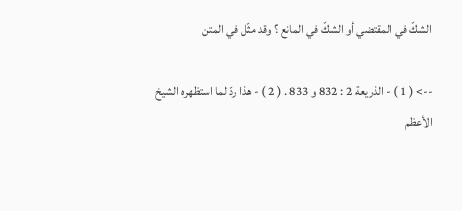الشكّ في المقتضي أو الشكّ في المانع ؟ وقد مثّل في المتن

--> ( 1 ) - الذريعة 2 : 832 و 833 . ( 2 ) - هذا ردّ لما استظهره الشيخ الأعظم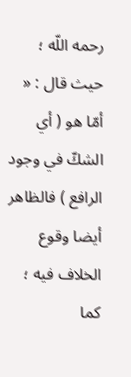رحمه اللّه ؛ حيث قال : « أمّا هو ( أي الشكّ في وجود الرافع ) فالظاهر أيضا وقوع الخلاف فيه ؛ كما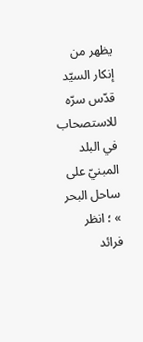يظهر من إنكار السيّد قدّس سرّه للاستصحاب في البلد المبنيّ على ساحل البحر » ؛ انظر فرائد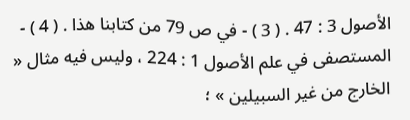الأصول 3 : 47 . ( 3 ) - في ص 79 من كتابنا هذا . ( 4 ) - المستصفى في علم الأصول 1 : 224 ، وليس فيه مثال « الخارج من غير السبيلين » ؛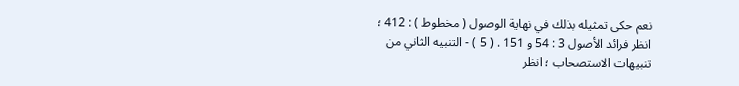نعم حكى تمثيله بذلك في نهاية الوصول ( مخطوط ) : 412 ؛ انظر فرائد الأصول 3 : 54 و 151 . ( 5 ) - التنبيه الثاني من تنبيهات الاستصحاب ؛ انظر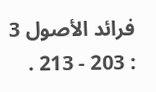فرائد الأصول 3 : 203 - 213 .